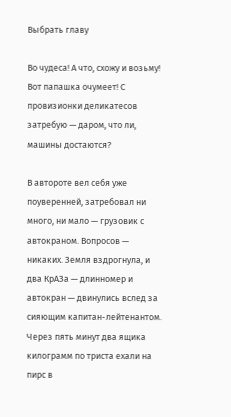Выбрать главу

Во чудеса! А что, схожу и возьму! Вот папашка очумеет! С провизионки деликатесов затребую — даром, что ли, машины достаются?

В автороте вел себя уже поуверенней, затребовал ни много, ни мало — грузовик с автокраном. Вопросов — никаких. Земля вздрогнула, и два КрАЗа — длинномер и автокран — двинулись вслед за сияющим капитан-лейтенантом. Через пять минут два ящика килограмм по триста ехали на пирс в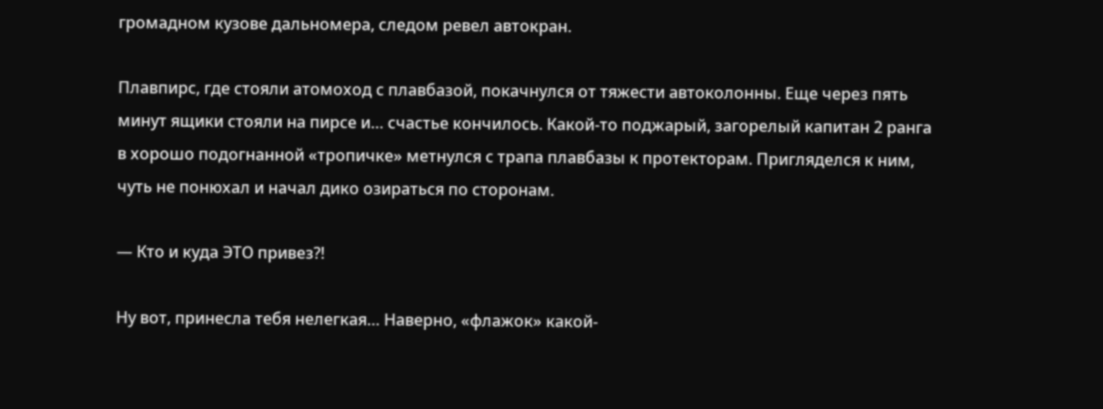громадном кузове дальномера, следом ревел автокран.

Плавпирс, где стояли атомоход с плавбазой, покачнулся от тяжести автоколонны. Еще через пять минут ящики стояли на пирсе и… счастье кончилось. Какой-то поджарый, загорелый капитан 2 ранга в хорошо подогнанной «тропичке» метнулся с трапа плавбазы к протекторам. Пригляделся к ним, чуть не понюхал и начал дико озираться по сторонам.

— Кто и куда ЭТО привез?!

Ну вот, принесла тебя нелегкая… Наверно, «флажок» какой-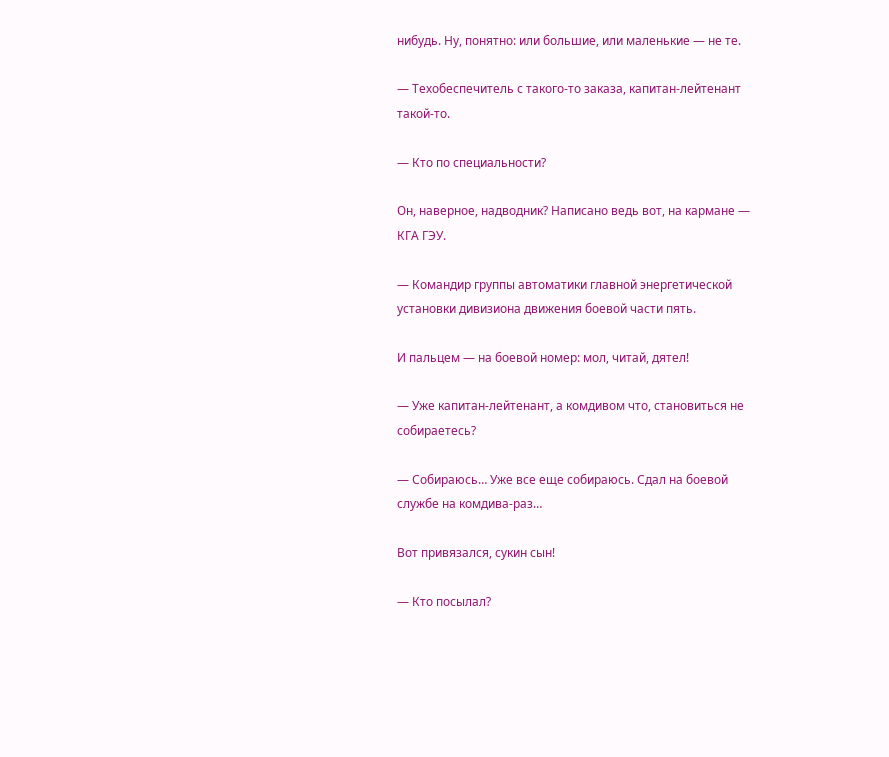нибудь. Ну, понятно: или большие, или маленькие — не те.

— Техобеспечитель с такого-то заказа, капитан-лейтенант такой-то.

— Кто по специальности?

Он, наверное, надводник? Написано ведь вот, на кармане — КГА ГЭУ.

— Командир группы автоматики главной энергетической установки дивизиона движения боевой части пять.

И пальцем — на боевой номер: мол, читай, дятел!

— Уже капитан-лейтенант, а комдивом что, становиться не собираетесь?

— Собираюсь… Уже все еще собираюсь. Сдал на боевой службе на комдива-раз…

Вот привязался, сукин сын!

— Кто посылал?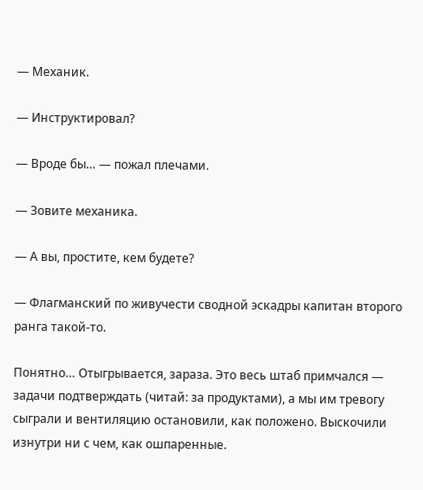— Механик.

— Инструктировал?

— Вроде бы… — пожал плечами.

— Зовите механика.

— А вы, простите, кем будете?

— Флагманский по живучести сводной эскадры капитан второго ранга такой-то.

Понятно… Отыгрывается, зараза. Это весь штаб примчался — задачи подтверждать (читай: за продуктами), а мы им тревогу сыграли и вентиляцию остановили, как положено. Выскочили изнутри ни с чем, как ошпаренные.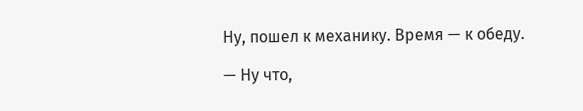Ну, пошел к механику. Время — к обеду.

— Ну что,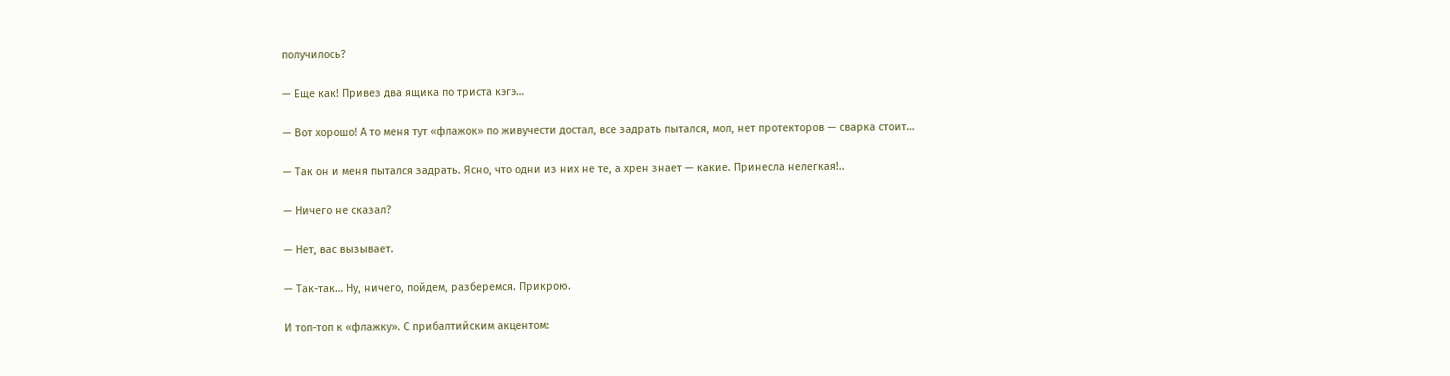получилось?

— Еще как! Привез два ящика по триста кэгэ…

— Вот хорошо! А то меня тут «флажок» по живучести достал, все задрать пытался, мол, нет протекторов — сварка стоит…

— Так он и меня пытался задрать. Ясно, что одни из них не те, а хрен знает — какие. Принесла нелегкая!..

— Ничего не сказал?

— Нет, вас вызывает.

— Так-так… Ну, ничего, пойдем, разберемся. Прикрою.

И топ-топ к «флажку». С прибалтийским акцентом: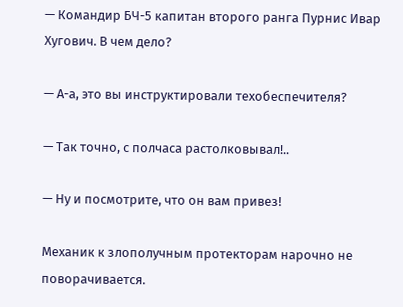— Командир БЧ-5 капитан второго ранга Пурнис Ивар Хугович. В чем дело?

— А-а, это вы инструктировали техобеспечителя?

— Так точно, с полчаса растолковывал!..

— Ну и посмотрите, что он вам привез!

Механик к злополучным протекторам нарочно не поворачивается.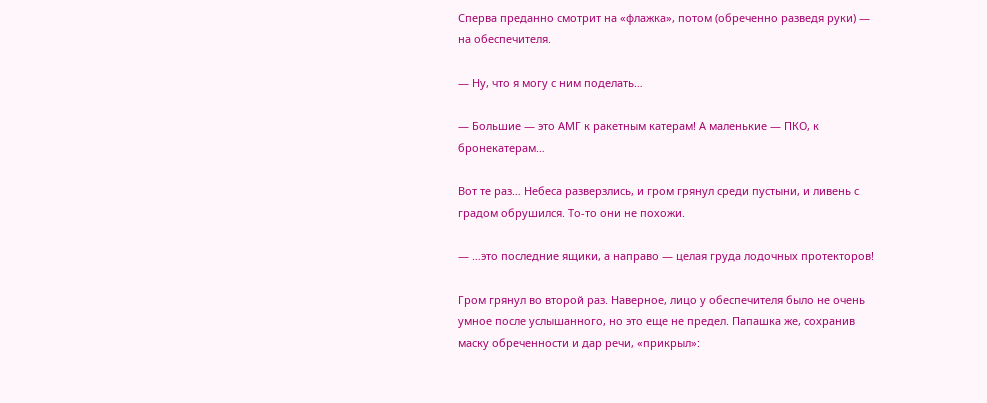Сперва преданно смотрит на «флажка», потом (обреченно разведя руки) — на обеспечителя.

— Ну, что я могу с ним поделать…

— Большие — это АМГ к ракетным катерам! А маленькие — ПКО, к бронекатерам…

Вот те раз… Небеса разверзлись, и гром грянул среди пустыни, и ливень с градом обрушился. То-то они не похожи.

— …это последние ящики, а направо — целая груда лодочных протекторов!

Гром грянул во второй раз. Наверное, лицо у обеспечителя было не очень умное после услышанного, но это еще не предел. Папашка же, сохранив маску обреченности и дар речи, «прикрыл»: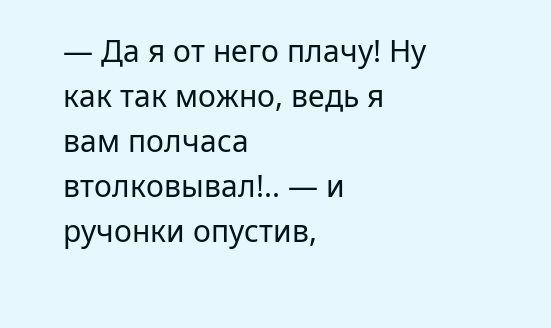— Да я от него плачу! Ну как так можно, ведь я вам полчаса втолковывал!.. — и ручонки опустив,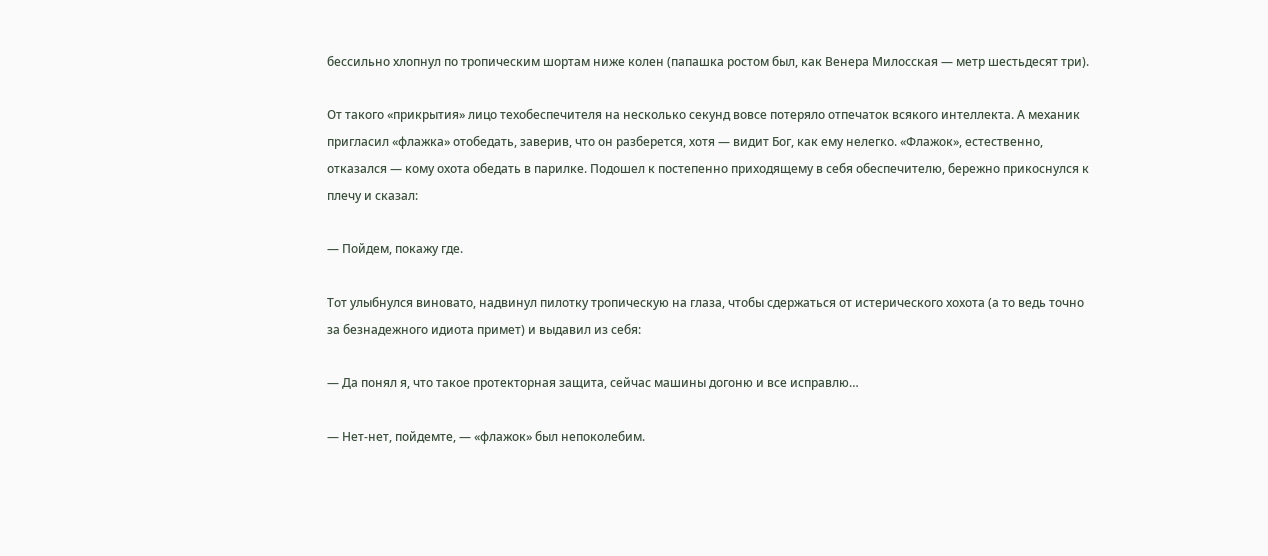бессильно хлопнул по тропическим шортам ниже колен (папашка ростом был, как Венера Милосская — метр шестьдесят три).

От такого «прикрытия» лицо техобеспечителя на несколько секунд вовсе потеряло отпечаток всякого интеллекта. А механик пригласил «флажка» отобедать, заверив, что он разберется, хотя — видит Бог, как ему нелегко. «Флажок», естественно, отказался — кому охота обедать в парилке. Подошел к постепенно приходящему в себя обеспечителю, бережно прикоснулся к плечу и сказал:

— Пойдем, покажу где.

Тот улыбнулся виновато, надвинул пилотку тропическую на глаза, чтобы сдержаться от истерического хохота (а то ведь точно за безнадежного идиота примет) и выдавил из себя:

— Да понял я, что такое протекторная защита, сейчас машины догоню и все исправлю…

— Нет-нет, пойдемте, — «флажок» был непоколебим.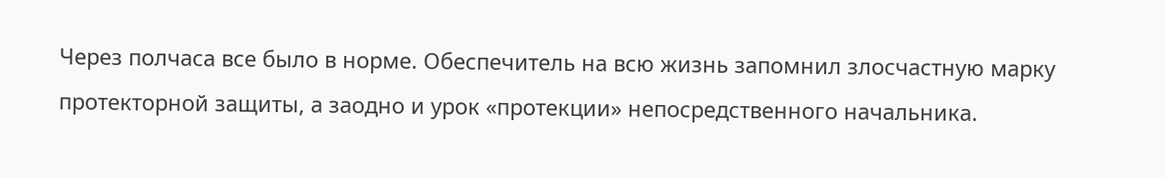Через полчаса все было в норме. Обеспечитель на всю жизнь запомнил злосчастную марку протекторной защиты, а заодно и урок «протекции» непосредственного начальника.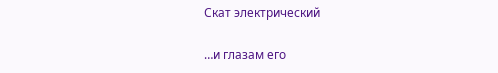Скат электрический

…и глазам его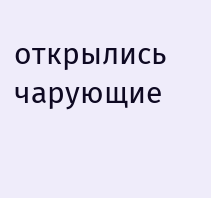открылись чарующие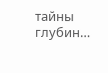тайны глубин…